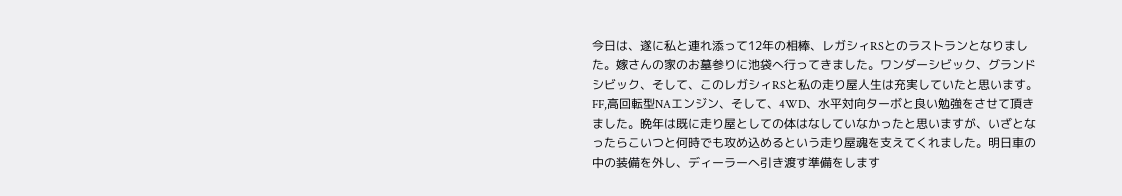今日は、遂に私と連れ添って12年の相棒、レガシィRSとのラストランとなりました。嫁さんの家のお墓参りに池袋へ行ってきました。ワンダーシビック、グランドシビック、そして、このレガシィRSと私の走り屋人生は充実していたと思います。FF,高回転型NAエンジン、そして、4WD、水平対向ターボと良い勉強をさせて頂きました。晩年は既に走り屋としての体はなしていなかったと思いますが、いざとなったらこいつと何時でも攻め込めるという走り屋魂を支えてくれました。明日車の中の装備を外し、ディーラーへ引き渡す準備をします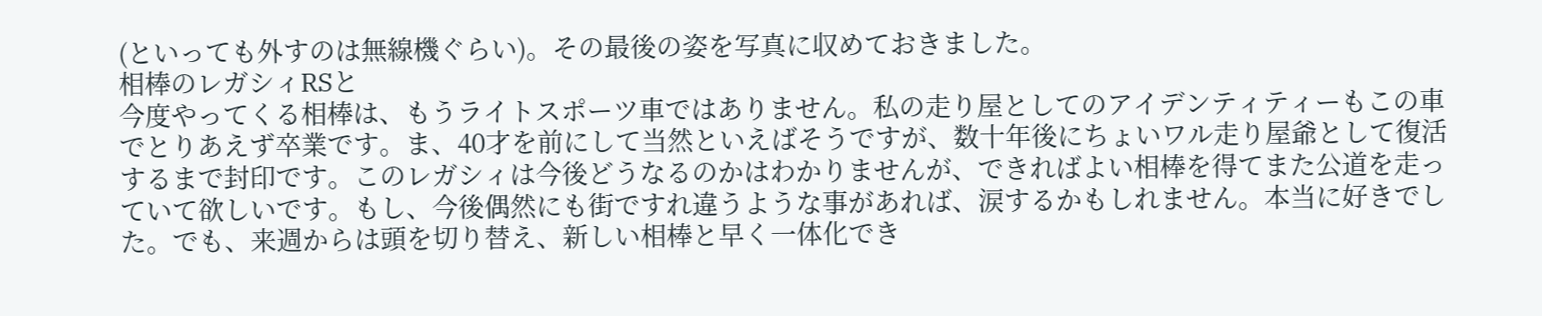(といっても外すのは無線機ぐらい)。その最後の姿を写真に収めておきました。
相棒のレガシィRSと
今度やってくる相棒は、もうライトスポーツ車ではありません。私の走り屋としてのアイデンティティーもこの車でとりあえず卒業です。ま、40才を前にして当然といえばそうですが、数十年後にちょいワル走り屋爺として復活するまで封印です。このレガシィは今後どうなるのかはわかりませんが、できればよい相棒を得てまた公道を走っていて欲しいです。もし、今後偶然にも街ですれ違うような事があれば、涙するかもしれません。本当に好きでした。でも、来週からは頭を切り替え、新しい相棒と早く一体化でき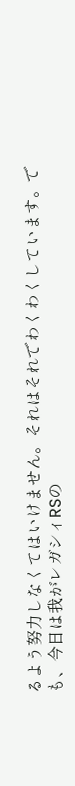るよう努力しなくてはいけません。それはそれでわくわくしています。でも、今日は我がレガシィRSの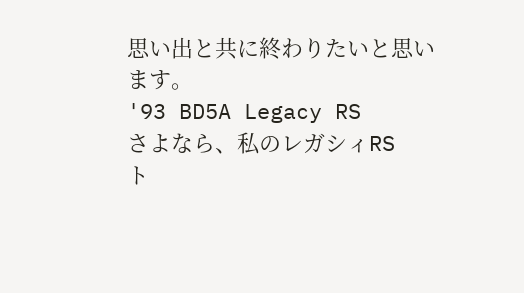思い出と共に終わりたいと思います。
'93 BD5A Legacy RS
さよなら、私のレガシィRS
ト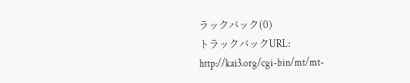ラックバック(0)
トラックバックURL: http://kai3.org/cgi-bin/mt/mt-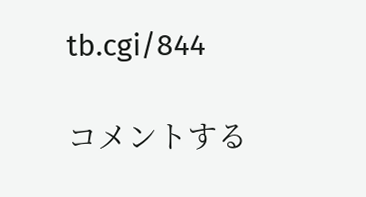tb.cgi/844

コメントする